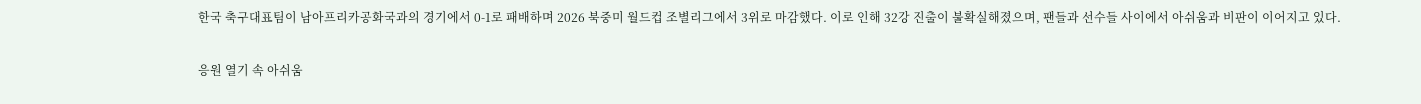한국 축구대표팀이 남아프리카공화국과의 경기에서 0-1로 패배하며 2026 북중미 월드컵 조별리그에서 3위로 마감했다. 이로 인해 32강 진출이 불확실해졌으며, 팬들과 선수들 사이에서 아쉬움과 비판이 이어지고 있다.

응원 열기 속 아쉬움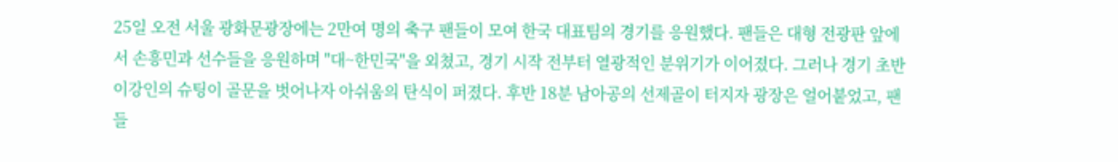25일 오전 서울 광화문광장에는 2만여 명의 축구 팬들이 모여 한국 대표팀의 경기를 응원했다. 팬들은 대형 전광판 앞에서 손흥민과 선수들을 응원하며 "대~한민국"을 외쳤고, 경기 시작 전부터 열광적인 분위기가 이어졌다. 그러나 경기 초반 이강인의 슈팅이 골문을 벗어나자 아쉬움의 탄식이 퍼졌다. 후반 18분 남아공의 선제골이 터지자 광장은 얼어붙었고, 팬들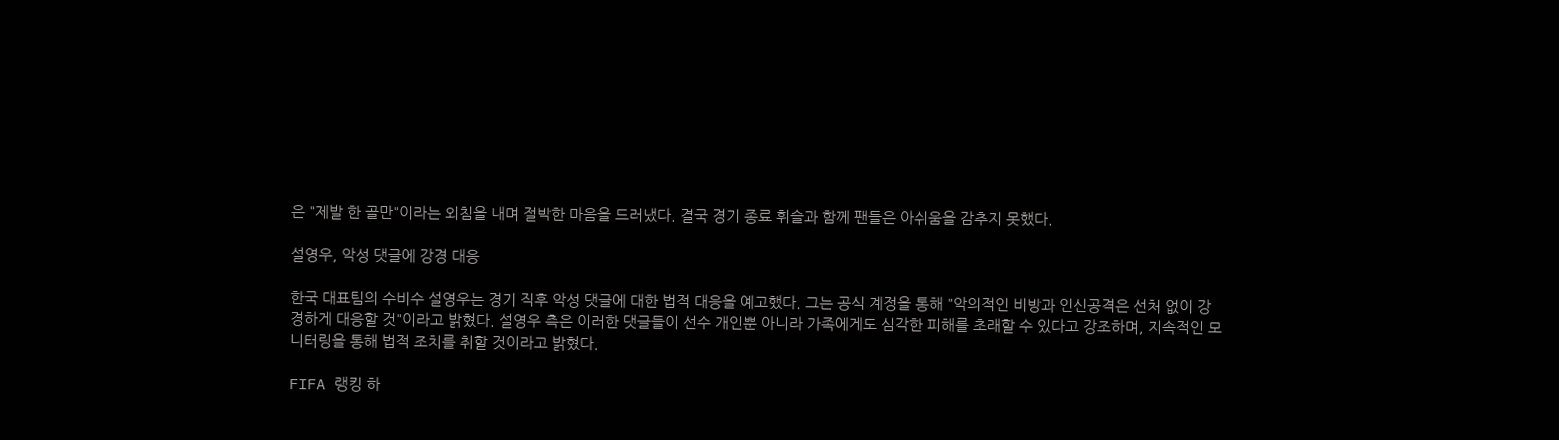은 "제발 한 골만"이라는 외침을 내며 절박한 마음을 드러냈다. 결국 경기 종료 휘슬과 함께 팬들은 아쉬움을 감추지 못했다.

설영우, 악성 댓글에 강경 대응

한국 대표팀의 수비수 설영우는 경기 직후 악성 댓글에 대한 법적 대응을 예고했다. 그는 공식 계정을 통해 "악의적인 비방과 인신공격은 선처 없이 강경하게 대응할 것"이라고 밝혔다. 설영우 측은 이러한 댓글들이 선수 개인뿐 아니라 가족에게도 심각한 피해를 초래할 수 있다고 강조하며, 지속적인 모니터링을 통해 법적 조치를 취할 것이라고 밝혔다.

FIFA 랭킹 하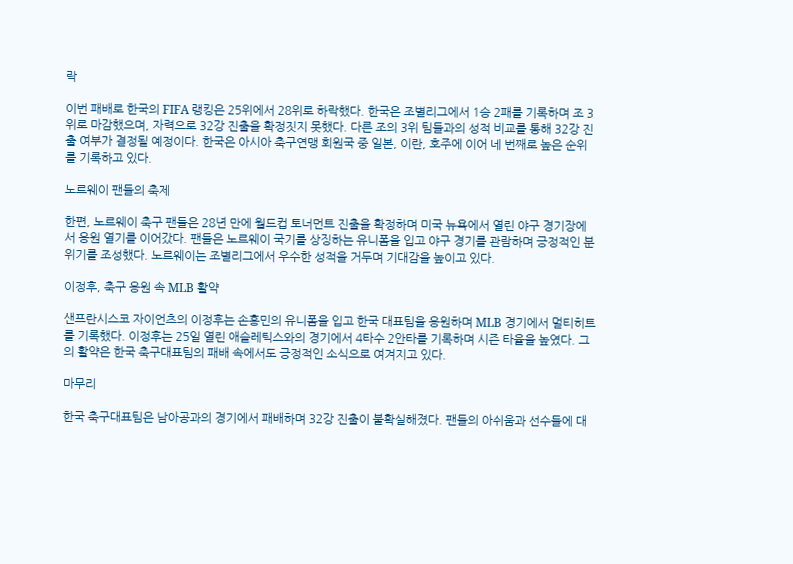락

이번 패배로 한국의 FIFA 랭킹은 25위에서 28위로 하락했다. 한국은 조별리그에서 1승 2패를 기록하며 조 3위로 마감했으며, 자력으로 32강 진출을 확정짓지 못했다. 다른 조의 3위 팀들과의 성적 비교를 통해 32강 진출 여부가 결정될 예정이다. 한국은 아시아 축구연맹 회원국 중 일본, 이란, 호주에 이어 네 번째로 높은 순위를 기록하고 있다.

노르웨이 팬들의 축제

한편, 노르웨이 축구 팬들은 28년 만에 월드컵 토너먼트 진출을 확정하며 미국 뉴욕에서 열린 야구 경기장에서 응원 열기를 이어갔다. 팬들은 노르웨이 국기를 상징하는 유니폼을 입고 야구 경기를 관람하며 긍정적인 분위기를 조성했다. 노르웨이는 조별리그에서 우수한 성적을 거두며 기대감을 높이고 있다.

이정후, 축구 응원 속 MLB 활약

샌프란시스코 자이언츠의 이정후는 손흥민의 유니폼을 입고 한국 대표팀을 응원하며 MLB 경기에서 멀티히트를 기록했다. 이정후는 25일 열린 애슬레틱스와의 경기에서 4타수 2안타를 기록하며 시즌 타율을 높였다. 그의 활약은 한국 축구대표팀의 패배 속에서도 긍정적인 소식으로 여겨지고 있다.

마무리

한국 축구대표팀은 남아공과의 경기에서 패배하며 32강 진출이 불확실해졌다. 팬들의 아쉬움과 선수들에 대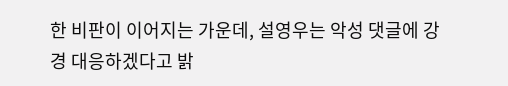한 비판이 이어지는 가운데, 설영우는 악성 댓글에 강경 대응하겠다고 밝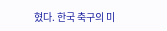혔다. 한국 축구의 미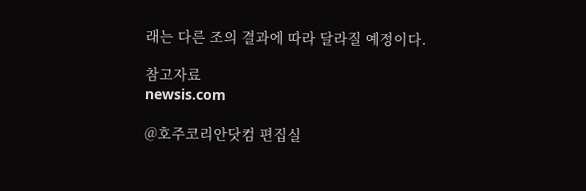래는 다른 조의 결과에 따라 달라질 예정이다.

참고자료
newsis.com

@호주코리안닷컴 편집실